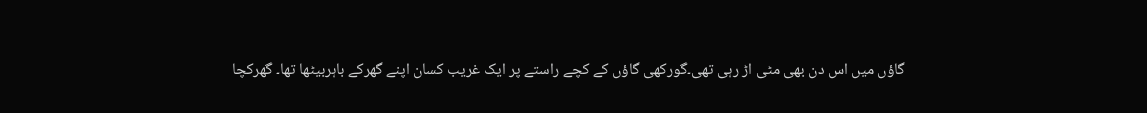گاؤں میں اس دن بھی مٹی اڑ رہی تھی۔گورکھی گاؤں کے کچے راستے پر ایک غریب کسان اپنے گھرکے باہربیٹھا تھا۔ گھرکچا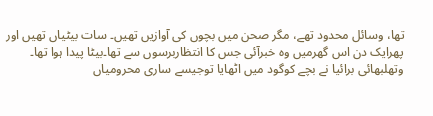تھا، وسائل محدود تھے، مگر صحن میں بچوں کی آوازیں تھیں۔ سات بیٹیاں تھیں اور پھرایک دن اس گھرمیں وہ خبرآئی جس کا انتظاربرسوں سے تھا۔بیٹا پیدا ہوا تھا۔ وتھلبھائی برائیا نے بچے کوگود میں اٹھایا توجیسے ساری محرومیاں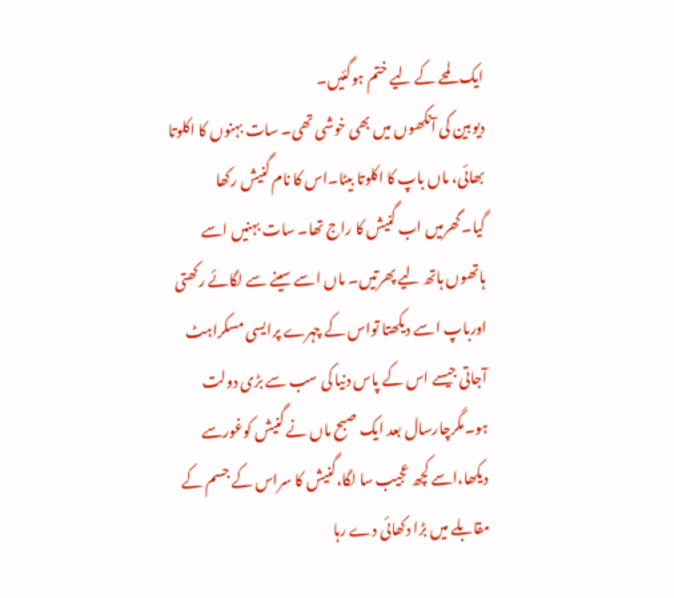ایک لمحے کے لیے ختم ہوگئیں۔
دیوبین کی آنکھوں میں بھی خوشی تھی۔ سات بہنوں کا اکلوتا بھائی، ماں باپ کا اکلوتا بیٹا۔اس کا نام گنیش رکھا گیا۔گھرمیں اب گنیش کا راج تھا۔ سات بہنیں اسے ہاتھوں ہاتھ لیے پھرتیں۔ ماں اسے سینے سے لگائے رکھتی اورباپ اسے دیکھتا تواس کے چہرے پرایسی مسکراہٹ آجاتی جیسے اس کے پاس دنیا کی سب سے بڑی دولت ہو۔مگرچارسال بعد ایک صبح ماں نے گنیش کوغورسے دیکھا،اسے کچھ عجیب سا لگا،گنیش کا سراس کے جسم کے مقابلے میں بڑا دکھائی دے رہا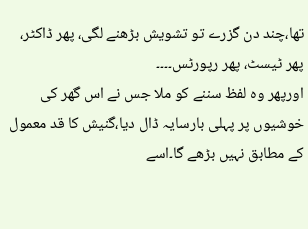تھا،چند دن گزرے تو تشویش بڑھنے لگی، پھر ڈاکٹر، پھر ٹیسٹ، پھر رپورٹس۔۔۔۔
اورپھر وہ لفظ سننے کو ملا جس نے اس گھر کی خوشیوں پر پہلی بارسایہ ڈال دیا،گنیش کا قد معمول کے مطابق نہیں بڑھے گا۔اسے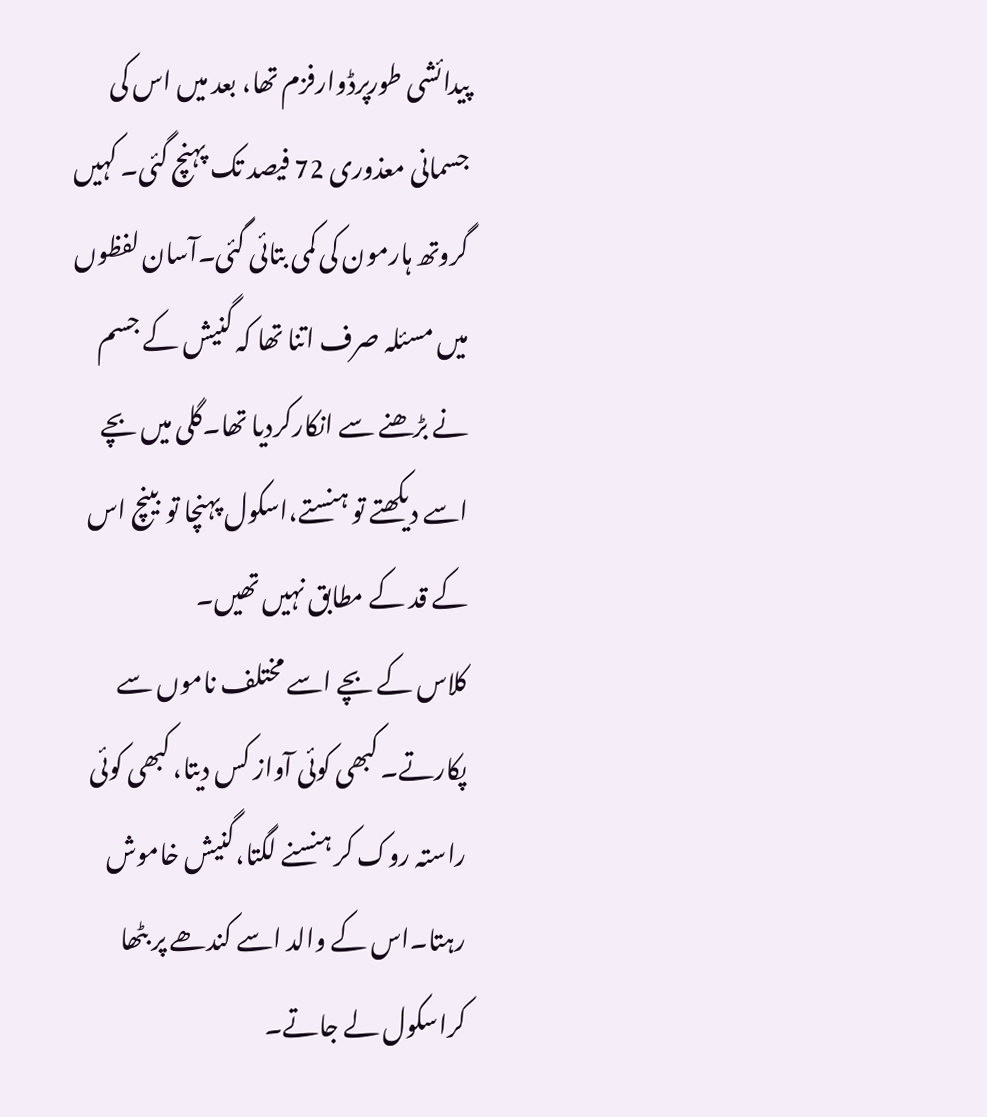پیدائشی طورپرڈوارفزم تھا، بعد میں اس کی جسمانی معذوری 72 فیصد تک پہنچ گئی۔ کہیں گروتھ ہارمون کی کمی بتائی گئی۔آسان لفظوں میں مسئلہ صرف اتنا تھا کہ گنیش کے جسم نے بڑھنے سے انکارکردیا تھا۔گلی میں بچے اسے دیکھتے تو ہنستے،اسکول پہنچا تو بینچ اس کے قد کے مطابق نہیں تھیں۔
کلاس کے بچے اسے مختلف ناموں سے پکارتے۔ کبھی کوئی آواز کس دیتا، کبھی کوئی راستہ روک کر ہنسنے لگتا،گنیش خاموش رہتا۔اس کے والد اسے کندھے پر بٹھا کراسکول لے جاتے۔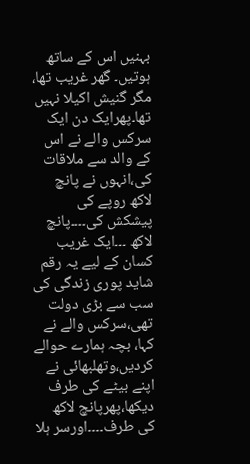بہنیں اس کے ساتھ ہوتیں۔ گھر غریب تھا، مگر گنیش اکیلا نہیں تھا۔پھرایک دن ایک سرکس والے نے اس کے والد سے ملاقات کی،انہوں نے پانچ لاکھ روپے کی پیشکش کی۔۔۔۔پانچ لاکھ ۔۔۔ایک غریب کسان کے لیے یہ رقم شاید پوری زندگی کی سب سے بڑی دولت تھی،سرکس والے نے کہا، بچہ ہمارے حوالے کردیں،وتھلبھائی نے اپنے بیٹے کی طرف دیکھا،پھرپانچ لاکھ کی طرف۔۔۔۔اورسر ہلا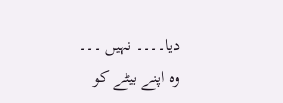دیا۔۔۔۔ نہیں ۔۔۔
وہ اپنے بیٹے کو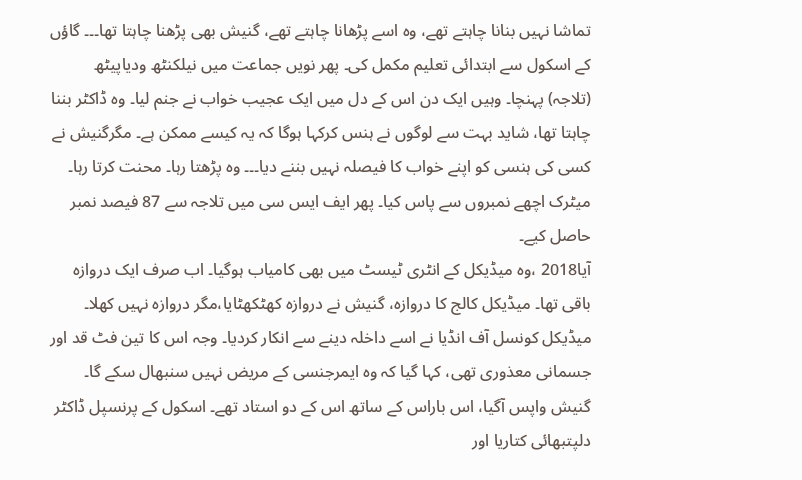تماشا نہیں بنانا چاہتے تھے، وہ اسے پڑھانا چاہتے تھے، گنیش بھی پڑھنا چاہتا تھا۔۔۔ گاؤں کے اسکول سے ابتدائی تعلیم مکمل کی۔ پھر نویں جماعت میں نیلکنٹھ ودیاپیٹھ (تلاجہ) پہنچا۔ وہیں ایک دن اس کے دل میں ایک عجیب خواب نے جنم لیا۔ وہ ڈاکٹر بننا چاہتا تھا، شاید بہت سے لوگوں نے ہنس کرکہا ہوگا کہ یہ کیسے ممکن ہے۔ مگرگنیش نے کسی کی ہنسی کو اپنے خواب کا فیصلہ نہیں بننے دیا۔۔۔ وہ پڑھتا رہا۔ محنت کرتا رہا۔ میٹرک اچھے نمبروں سے پاس کیا۔ پھر ایف ایس سی میں تلاجہ سے 87 فیصد نمبر حاصل کیے۔
آیا2018 ،وہ میڈیکل کے انٹری ٹیسٹ میں بھی کامیاب ہوگیا۔ اب صرف ایک دروازہ باقی تھا۔ میڈیکل کالج کا دروازہ، گنیش نے دروازہ کھٹکھٹایا،مگر دروازہ نہیں کھلا۔ میڈیکل کونسل آف انڈیا نے اسے داخلہ دینے سے انکار کردیا۔ وجہ اس کا تین فٹ قد اور جسمانی معذوری تھی، کہا گیا کہ وہ ایمرجنسی کے مریض نہیں سنبھال سکے گا۔
گنیش واپس آگیا، اس باراس کے ساتھ اس کے دو استاد تھے۔ اسکول کے پرنسپل ڈاکٹر دلپتبھائی کتاریا اور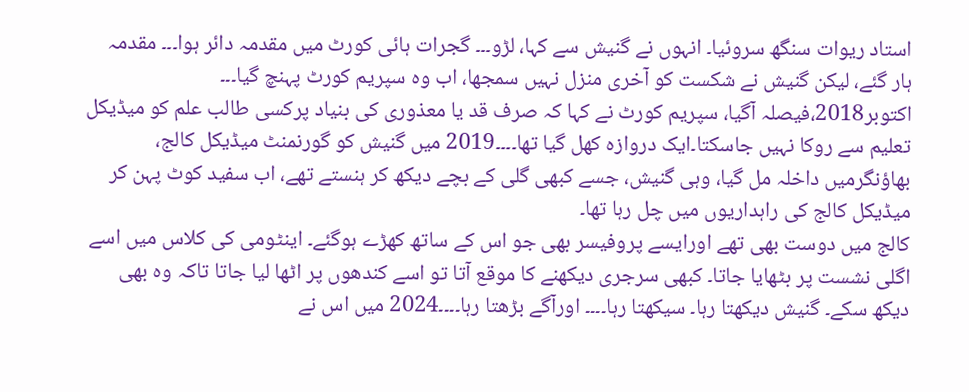استاد ریوات سنگھ سروئیا۔ انہوں نے گنیش سے کہا، لڑو۔۔۔ گجرات ہائی کورٹ میں مقدمہ دائر ہوا۔۔۔ مقدمہ ہار گئے، لیکن گنیش نے شکست کو آخری منزل نہیں سمجھا، اب وہ سپریم کورٹ پہنچ گیا۔۔۔
اکتوبر2018،فیصلہ آگیا، سپریم کورٹ نے کہا کہ صرف قد یا معذوری کی بنیاد پرکسی طالب علم کو میڈیکل تعلیم سے روکا نہیں جاسکتا۔ایک دروازہ کھل گیا تھا۔۔۔۔2019 میں گنیش کو گورنمنٹ میڈیکل کالج، بھاؤنگرمیں داخلہ مل گیا، وہی گنیش، جسے کبھی گلی کے بچے دیکھ کر ہنستے تھے، اب سفید کوٹ پہن کر میڈیکل کالج کی راہداریوں میں چل رہا تھا۔
کالج میں دوست بھی تھے اورایسے پروفیسر بھی جو اس کے ساتھ کھڑے ہوگئے۔ اینٹومی کی کلاس میں اسے اگلی نشست پر بٹھایا جاتا۔ کبھی سرجری دیکھنے کا موقع آتا تو اسے کندھوں پر اٹھا لیا جاتا تاکہ وہ بھی دیکھ سکے۔ گنیش دیکھتا رہا۔ سیکھتا رہا۔۔۔۔ اورآگے بڑھتا رہا۔۔۔۔2024 میں اس نے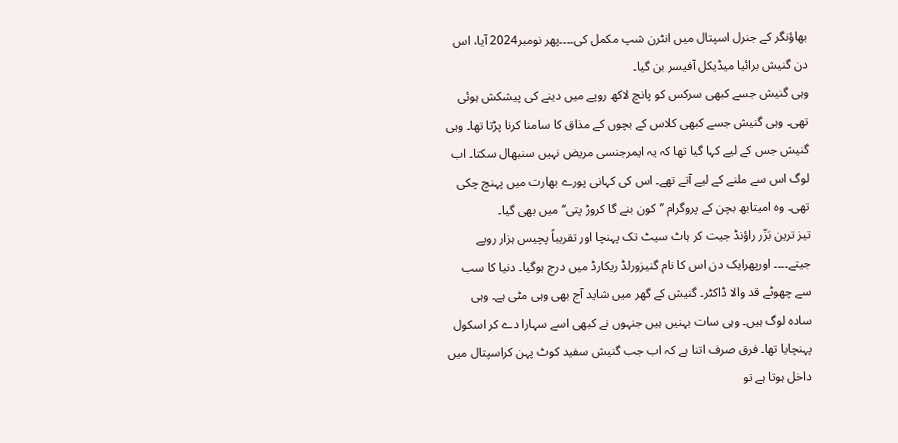بھاؤنگر کے جنرل اسپتال میں انٹرن شپ مکمل کی۔۔۔۔پھر نومبر2024 آیا، اس دن گنیش برائیا میڈیکل آفیسر بن گیا۔
وہی گنیش جسے کبھی سرکس کو پانچ لاکھ روپے میں دینے کی پیشکش ہوئی تھی۔ وہی گنیش جسے کبھی کلاس کے بچوں کے مذاق کا سامنا کرنا پڑتا تھا۔ وہی گنیش جس کے لیے کہا گیا تھا کہ یہ ایمرجنسی مریض نہیں سنبھال سکتا۔ اب لوگ اس سے ملنے کے لیے آتے تھے۔ اس کی کہانی پورے بھارت میں پہنچ چکی تھی۔ وہ امیتابھ بچن کے پروگرام ’’کون بنے گا کروڑ پتی‘‘ میں بھی گیا۔
تیز ترین بَزّر راؤنڈ جیت کر ہاٹ سیٹ تک پہنچا اور تقریباً پچیس ہزار روپے جیتے۔۔۔۔ اورپھرایک دن اس کا نام گنیزورلڈ ریکارڈ میں درج ہوگیا۔ دنیا کا سب سے چھوٹے قد والا ڈاکٹر۔ گنیش کے گھر میں شاید آج بھی وہی مٹی ہے۔ وہی سادہ لوگ ہیں۔ وہی سات بہنیں ہیں جنہوں نے کبھی اسے سہارا دے کر اسکول پہنچایا تھا۔ فرق صرف اتنا ہے کہ اب جب گنیش سفید کوٹ پہن کراسپتال میں داخل ہوتا ہے تو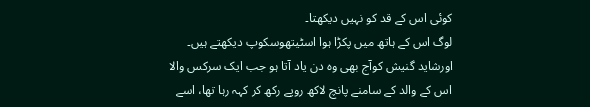کوئی اس کے قد کو نہیں دیکھتا۔
لوگ اس کے ہاتھ میں پکڑا ہوا اسٹیتھوسکوپ دیکھتے ہیں۔ اورشاید گنیش کوآج بھی وہ دن یاد آتا ہو جب ایک سرکس والا اس کے والد کے سامنے پانچ لاکھ روپے رکھ کر کہہ رہا تھا، اسے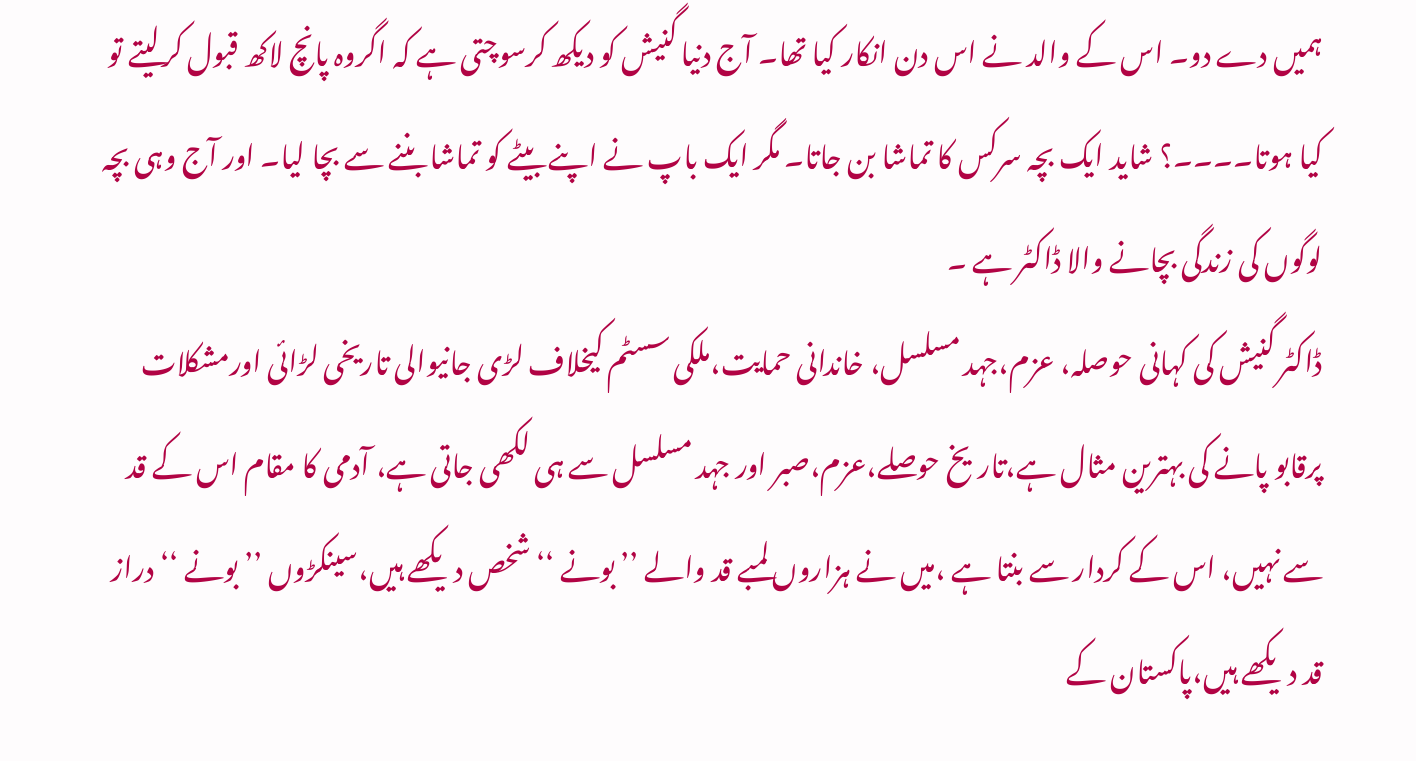ہمیں دے دو۔ اس کے والد نے اس دن انکار کیا تھا۔ آج دنیا گنیش کو دیکھ کرسوچتی ہے کہ اگروہ پانچ لاکھ قبول کرلیتے تو کیا ہوتا۔۔۔۔؟ شاید ایک بچہ سرکس کا تماشا بن جاتا۔ مگر ایک باپ نے اپنے بیٹے کو تماشا بننے سے بچا لیا۔ اور آج وہی بچہ لوگوں کی زندگی بچانے والا ڈاکٹر ہے ۔
ڈاکٹر گنیش کی کہانی حوصلہ، عزم،جہد مسلسل، خاندانی حمایت،ملکی سسٹم کیخلاف لڑی جانیوالی تاریخی لڑائی اورمشکلات پرقابو پانے کی بہترین مثال ہے،تاریخ حوصلے،عزم،صبر اور جہد مسلسل سے ہی لکھی جاتی ہے، آدمی کا مقام اس کے قد سے نہیں، اس کے کردار سے بنتا ہے ،میں نے ہزاروں لمبے قد والے ’’ بونے ‘‘ شخص دیکھے ہیں،سینکڑوں ’’ بونے ‘‘ دراز قد دیکھے ہیں،پاکستان کے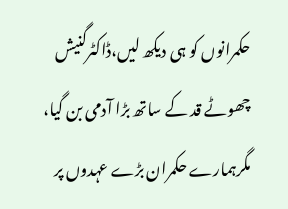حکمرانوں کو ہی دیکھ لیں،ڈاکٹرگنیش چھوٹے قد کے ساتھ بڑا آدمی بن گیا، مگرہمارے حکمران بڑے عہدوں پر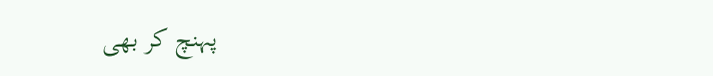پہنچ کر بھی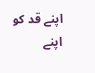اپنے قد کو اپنے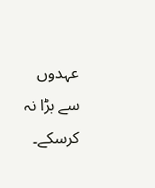عہدوں سے بڑا نہ کرسکے۔